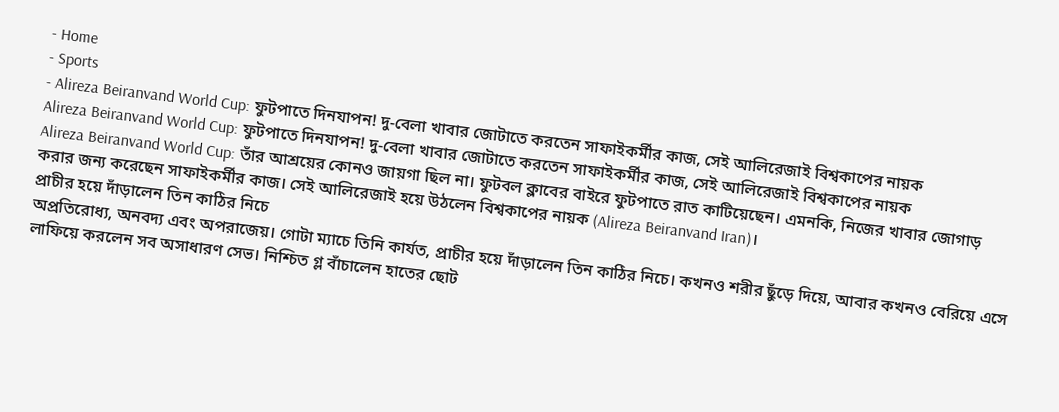- Home
- Sports
- Alireza Beiranvand World Cup: ফুটপাতে দিনযাপন! দু-বেলা খাবার জোটাতে করতেন সাফাইকর্মীর কাজ, সেই আলিরেজাই বিশ্বকাপের নায়ক
Alireza Beiranvand World Cup: ফুটপাতে দিনযাপন! দু-বেলা খাবার জোটাতে করতেন সাফাইকর্মীর কাজ, সেই আলিরেজাই বিশ্বকাপের নায়ক
Alireza Beiranvand World Cup: তাঁর আশ্রয়ের কোনও জায়গা ছিল না। ফুটবল ক্লাবের বাইরে ফুটপাতে রাত কাটিয়েছেন। এমনকি, নিজের খাবার জোগাড় করার জন্য করেছেন সাফাইকর্মীর কাজ। সেই আলিরেজাই হয়ে উঠলেন বিশ্বকাপের নায়ক (Alireza Beiranvand Iran)।
প্রাচীর হয়ে দাঁড়ালেন তিন কাঠির নিচে
অপ্রতিরোধ্য, অনবদ্য এবং অপরাজেয়। গোটা ম্যাচে তিনি কার্যত, প্রাচীর হয়ে দাঁড়ালেন তিন কাঠির নিচে। কখনও শরীর ছুঁড়ে দিয়ে, আবার কখনও বেরিয়ে এসে লাফিয়ে করলেন সব অসাধারণ সেভ। নিশ্চিত গ্ল বাঁচালেন হাতের ছোট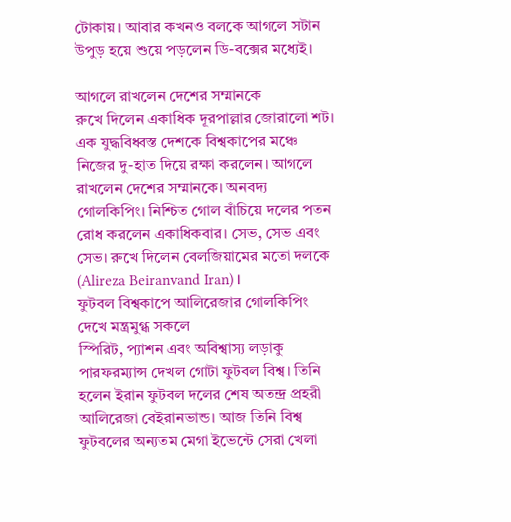টোকায়। আবার কখনও বলকে আগলে সটান উপুড় হয়ে শুয়ে পড়লেন ডি-বক্সের মধ্যেই।

আগলে রাখলেন দেশের সম্মানকে
রুখে দিলেন একাধিক দূরপাল্লার জোরালো শট। এক যুদ্ধবিধ্বস্ত দেশকে বিশ্বকাপের মঞ্চে নিজের দু-হাত দিয়ে রক্ষা করলেন। আগলে রাখলেন দেশের সম্মানকে। অনবদ্য গোলকিপিং। নিশ্চিত গোল বাঁচিয়ে দলের পতন রোধ করলেন একাধিকবার। সেভ, সেভ এবং সেভ। রুখে দিলেন বেলজিয়ামের মতো দলকে (Alireza Beiranvand Iran)।
ফুটবল বিশ্বকাপে আলিরেজার গোলকিপিং দেখে মন্ত্রমুগ্ধ সকলে
স্পিরিট, প্যাশন এবং অবিশ্বাস্য লড়াকু পারফরম্যান্স দেখল গোটা ফুটবল বিশ্ব। তিনি হলেন ইরান ফুটবল দলের শেষ অতন্দ্র প্রহরী আলিরেজা বেইরানভান্ড। আজ তিনি বিশ্ব ফুটবলের অন্যতম মেগা ইভেন্টে সেরা খেলা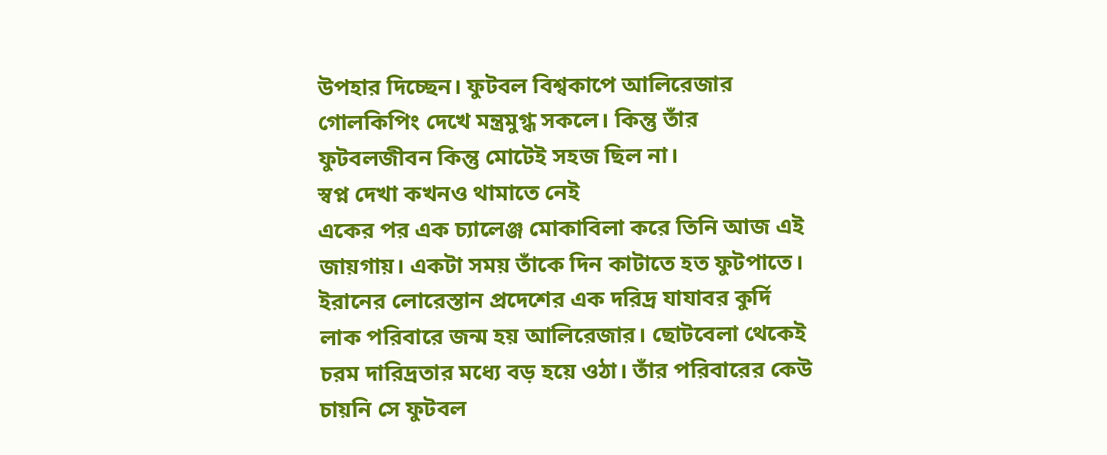উপহার দিচ্ছেন। ফুটবল বিশ্বকাপে আলিরেজার গোলকিপিং দেখে মন্ত্রমুগ্ধ সকলে। কিন্তু তাঁর ফুটবলজীবন কিন্তু মোটেই সহজ ছিল না।
স্বপ্ন দেখা কখনও থামাতে নেই
একের পর এক চ্যালেঞ্জ মোকাবিলা করে তিনি আজ এই জায়গায়। একটা সময় তাঁকে দিন কাটাতে হত ফুটপাতে। ইরানের লোরেস্তান প্রদেশের এক দরিদ্র যাযাবর কুর্দি লাক পরিবারে জন্ম হয় আলিরেজার। ছোটবেলা থেকেই চরম দারিদ্রতার মধ্যে বড় হয়ে ওঠা। তাঁর পরিবারের কেউ চায়নি সে ফুটবল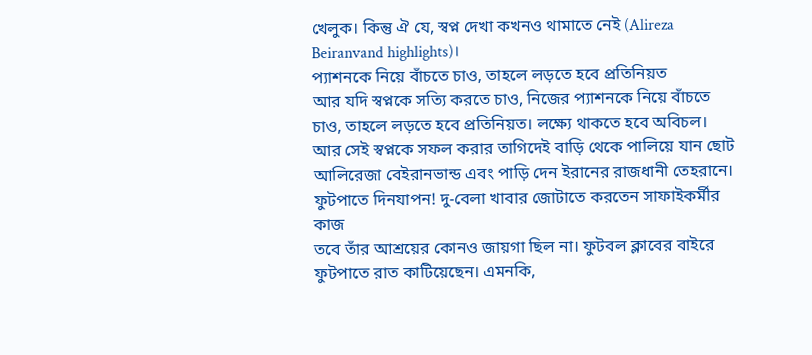খেলুক। কিন্তু ঐ যে, স্বপ্ন দেখা কখনও থামাতে নেই (Alireza Beiranvand highlights)।
প্যাশনকে নিয়ে বাঁচতে চাও, তাহলে লড়তে হবে প্রতিনিয়ত
আর যদি স্বপ্নকে সত্যি করতে চাও, নিজের প্যাশনকে নিয়ে বাঁচতে চাও, তাহলে লড়তে হবে প্রতিনিয়ত। লক্ষ্যে থাকতে হবে অবিচল। আর সেই স্বপ্নকে সফল করার তাগিদেই বাড়ি থেকে পালিয়ে যান ছোট আলিরেজা বেইরানভান্ড এবং পাড়ি দেন ইরানের রাজধানী তেহরানে।
ফুটপাতে দিনযাপন! দু-বেলা খাবার জোটাতে করতেন সাফাইকর্মীর কাজ
তবে তাঁর আশ্রয়ের কোনও জায়গা ছিল না। ফুটবল ক্লাবের বাইরে ফুটপাতে রাত কাটিয়েছেন। এমনকি,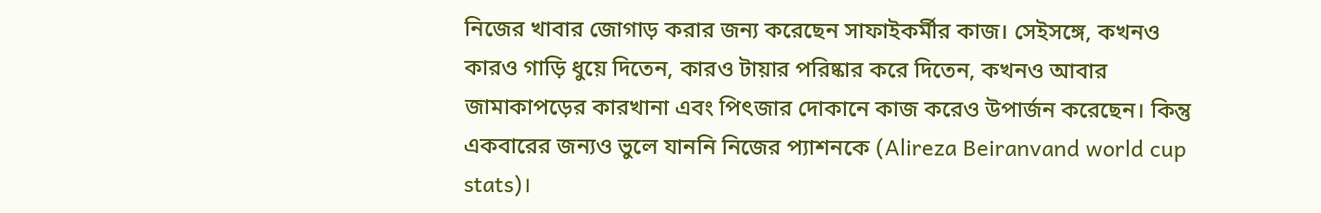নিজের খাবার জোগাড় করার জন্য করেছেন সাফাইকর্মীর কাজ। সেইসঙ্গে, কখনও কারও গাড়ি ধুয়ে দিতেন, কারও টায়ার পরিষ্কার করে দিতেন, কখনও আবার জামাকাপড়ের কারখানা এবং পিৎজার দোকানে কাজ করেও উপার্জন করেছেন। কিন্তু একবারের জন্যও ভুলে যাননি নিজের প্যাশনকে (Alireza Beiranvand world cup stats)।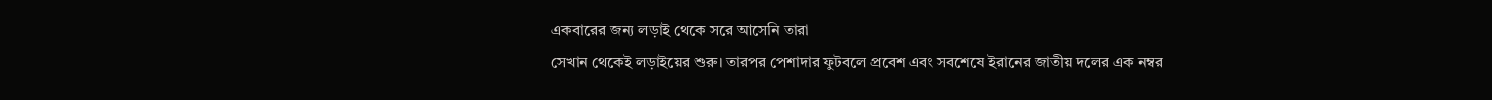একবারের জন্য লড়াই থেকে সরে আসেনি তারা
সেখান থেকেই লড়াইয়ের শুরু। তারপর পেশাদার ফুটবলে প্রবেশ এবং সবশেষে ইরানের জাতীয় দলের এক নম্বর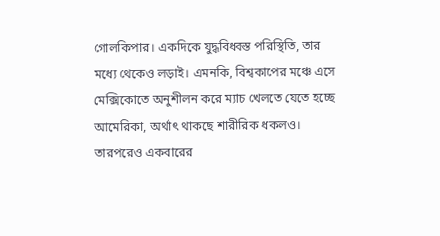গোলকিপার। একদিকে যুদ্ধবিধ্বস্ত পরিস্থিতি, তার মধ্যে থেকেও লড়াই। এমনকি, বিশ্বকাপের মঞ্চে এসে মেক্সিকোতে অনুশীলন করে ম্যাচ খেলতে যেতে হচ্ছে আমেরিকা, অর্থাৎ থাকছে শারীরিক ধকলও। তারপরেও একবারের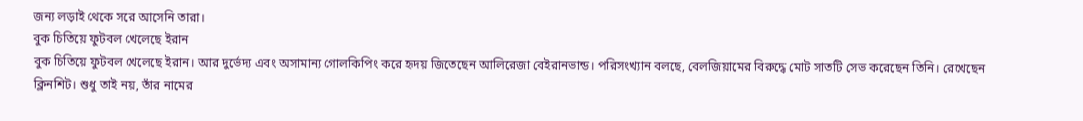জন্য লড়াই থেকে সরে আসেনি তারা।
বুক চিতিয়ে ফুটবল খেলেছে ইরান
বুক চিতিয়ে ফুটবল খেলেছে ইরান। আর দুর্ভেদ্য এবং অসামান্য গোলকিপিং করে হৃদয় জিতেছেন আলিরেজা বেইরানভান্ড। পরিসংখ্যান বলছে, বেলজিয়ামের বিরুদ্ধে মোট সাতটি সেভ করেছেন তিনি। রেখেছেন ক্লিনশিট। শুধু তাই নয়, তাঁর নামের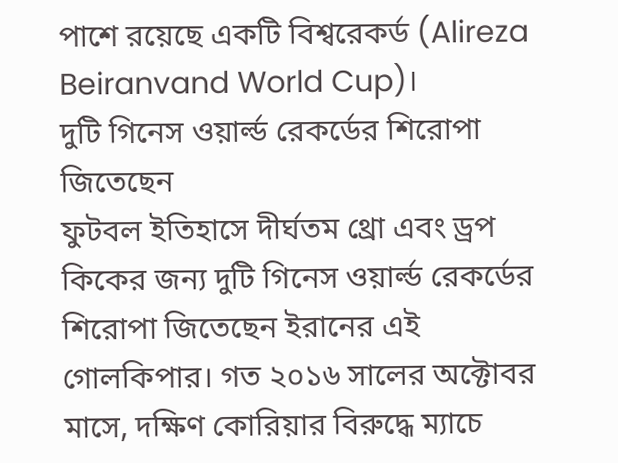পাশে রয়েছে একটি বিশ্বরেকর্ড (Alireza Beiranvand World Cup)।
দুটি গিনেস ওয়ার্ল্ড রেকর্ডের শিরোপা জিতেছেন
ফুটবল ইতিহাসে দীর্ঘতম থ্রো এবং ড্রপ কিকের জন্য দুটি গিনেস ওয়ার্ল্ড রেকর্ডের শিরোপা জিতেছেন ইরানের এই গোলকিপার। গত ২০১৬ সালের অক্টোবর মাসে, দক্ষিণ কোরিয়ার বিরুদ্ধে ম্যাচে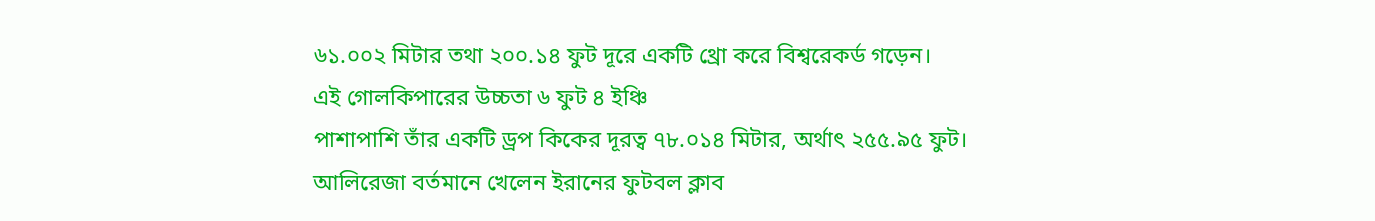৬১.০০২ মিটার তথা ২০০.১৪ ফুট দূরে একটি থ্রো করে বিশ্বরেকর্ড গড়েন।
এই গোলকিপারের উচ্চতা ৬ ফুট ৪ ইঞ্চি
পাশাপাশি তাঁর একটি ড্রপ কিকের দূরত্ব ৭৮.০১৪ মিটার, অর্থাৎ ২৫৫.৯৫ ফুট। আলিরেজা বর্তমানে খেলেন ইরানের ফুটবল ক্লাব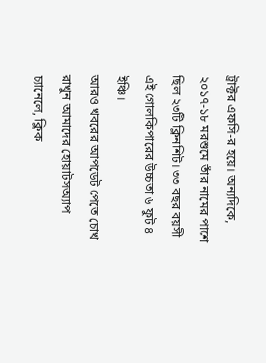ট্রাক্টর এফসি-র হয়ে। অন্যদিকে, ২০১৭-১৮ মরশুমে তাঁর নামের পাশে ছিল ২৩টি ক্লিনশিট। ৩৩ বছর বয়সী এই গোলকিপারের উচ্চতা ৬ ফুট ৪ ইঞ্চি।
আরও খবরের আপডেট পেতে চোখ রাখুন আমাদের হোয়াটসঅ্যাপ চ্যানেলে, ক্লিক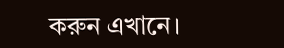করুন এখানে।